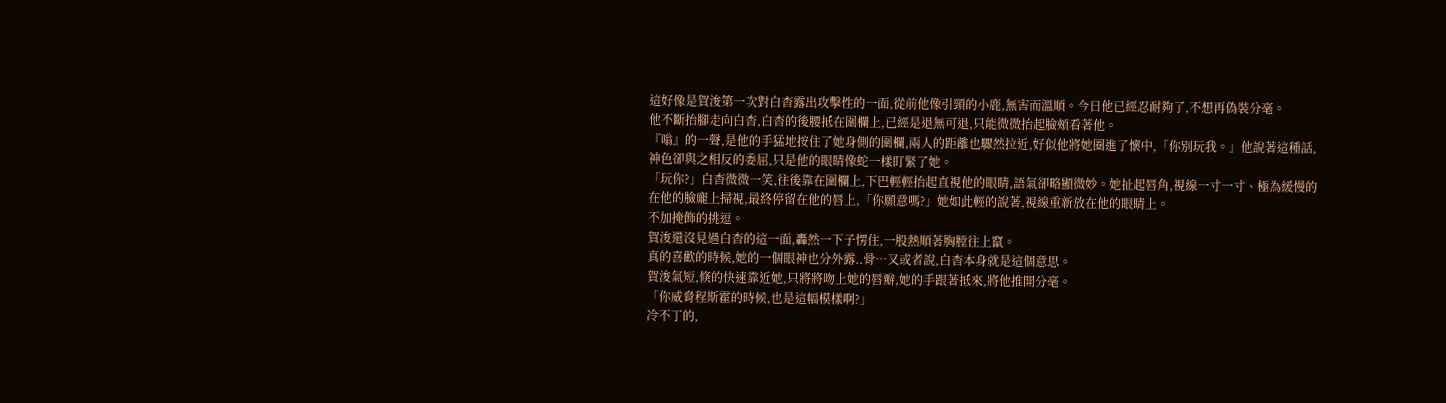這好像是賀浚第一次對白杳露出攻擊性的一面,從前他像引頸的小鹿,無害而溫順。今日他已經忍耐夠了,不想再偽裝分毫。
他不斷抬腳走向白杳,白杳的後腰抵在圍欄上,已經是退無可退,只能微微抬起臉頰看著他。
『嗡』的一聲,是他的手猛地按住了她身側的圍欄,兩人的距離也驟然拉近,好似他將她圈進了懷中,「你別玩我。」他說著這種話,神色卻與之相反的委屈,只是他的眼睛像蛇一樣盯緊了她。
「玩你?」白杳微微一笑,往後靠在圍欄上,下巴輕輕抬起直視他的眼睛,語氣卻略顯微妙。她扯起唇角,視線一寸一寸、極為緩慢的在他的臉龐上掃視,最終停留在他的唇上,「你願意嗎?」她如此輕的說著,視線重新放在他的眼睛上。
不加掩飾的挑逗。
賀浚還沒見過白杳的這一面,轟然一下子愣住,一股熱順著胸膛往上竄。
真的喜歡的時候,她的一個眼神也分外露..骨…又或者說,白杳本身就是這個意思。
賀浚氣短,倏的快速靠近她,只將將吻上她的唇瓣,她的手跟著抵來,將他推開分毫。
「你威脅程斯霍的時候,也是這幅模樣啊?」
冷不丁的,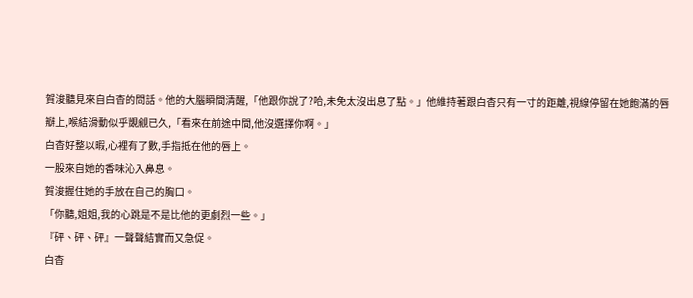賀浚聽見來自白杳的問話。他的大腦瞬間清醒,「他跟你說了?哈,未免太沒出息了點。」他維持著跟白杳只有一寸的距離,視線停留在她飽滿的唇瓣上,喉結滑動似乎覬覦已久,「看來在前途中間,他沒選擇你啊。」
白杳好整以暇,心裡有了數,手指抵在他的唇上。
一股來自她的香味沁入鼻息。
賀浚握住她的手放在自己的胸口。
「你聽,姐姐,我的心跳是不是比他的更劇烈一些。」
『砰、砰、砰』一聲聲結實而又急促。
白杳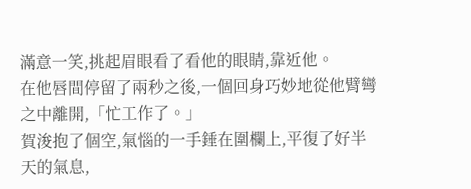滿意一笑,挑起眉眼看了看他的眼睛,靠近他。
在他唇間停留了兩秒之後,一個回身巧妙地從他臂彎之中離開,「忙工作了。」
賀浚抱了個空,氣惱的一手錘在圍欄上,平復了好半天的氣息,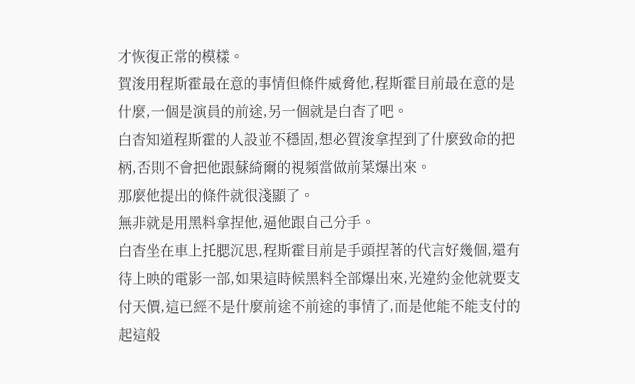才恢復正常的模樣。
賀浚用程斯霍最在意的事情但條件威脅他,程斯霍目前最在意的是什麼,一個是演員的前途,另一個就是白杳了吧。
白杳知道程斯霍的人設並不穩固,想必賀浚拿捏到了什麼致命的把柄,否則不會把他跟蘇綺爾的視頻當做前菜爆出來。
那麼他提出的條件就很淺顯了。
無非就是用黑料拿捏他,逼他跟自己分手。
白杳坐在車上托腮沉思,程斯霍目前是手頭捏著的代言好幾個,還有待上映的電影一部,如果這時候黑料全部爆出來,光違約金他就要支付天價,這已經不是什麼前途不前途的事情了,而是他能不能支付的起這般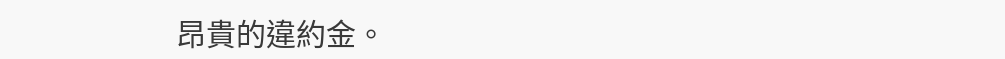昂貴的違約金。